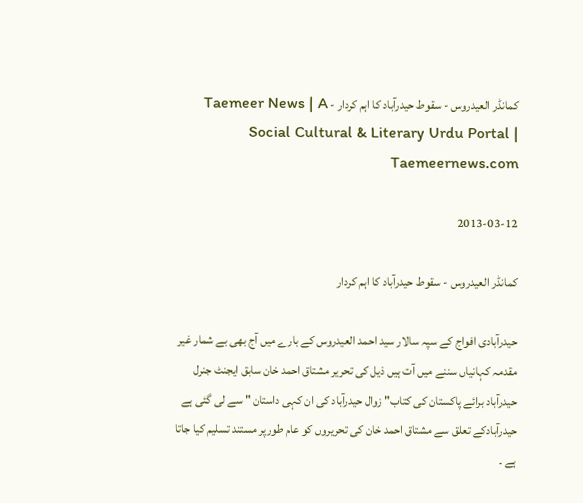کمانڈر العیدروس - سقوط حیدرآباد کا اہم کردار - Taemeer News | A Social Cultural & Literary Urdu Portal | Taemeernews.com

2013-03-12

کمانڈر العیدروس - سقوط حیدرآباد کا اہم کردار

حیدرآبادی افواج کے سپہ سالار سید احمد العیدروس کے بارے میں آج بھی بے شمار غیر مقدمہ کہانیاں سننے میں آت ہیں ذیل کی تحریر مشتاق احمد خان سابق ایجنٹ جنرل حیدرآباد برائے پاکستان کی کتاب" زوال حیدرآباد کی ان کہی داستان " سے لی گئی ہے حیدرآبادکے تعلق سے مشتاق احمد خان کی تحریروں کو عام طورپر مستند تسلیم کیا جاتا ہے ۔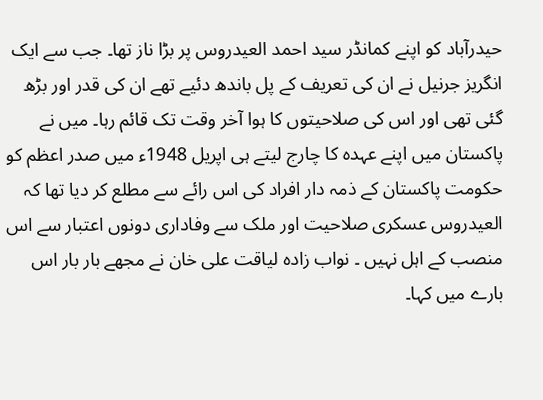حیدرآباد کو اپنے کمانڈر سید احمد العیدروس پر بڑا ناز تھا۔ جب سے ایک انگریز جرنیل نے ان کی تعریف کے پل باندھ دئیے تھے ان کی قدر اور بڑھ گئی تھی اور اس کی صلاحیتوں کا ہوا آخر وقت تک قائم رہا۔ میں نے پاکستان میں اپنے عہدہ کا چارج لیتے ہی اپریل 1948ء میں صدر اعظم کو حکومت پاکستان کے ذمہ دار افراد کی اس رائے سے مطلع کر دیا تھا کہ العیدروس عسکری صلاحیت اور ملک سے وفاداری دونوں اعتبار سے اس منصب کے اہل نہیں ۔ نواب زادہ لیاقت علی خان نے مجھے بار بار اس بارے میں کہا۔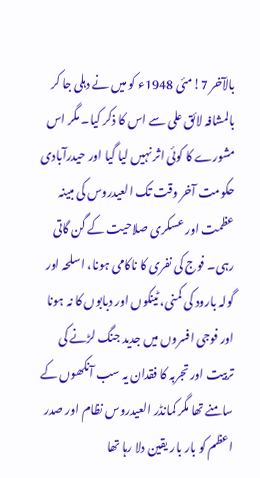بالآخر 7!مئی 1948ء کو میں نے دہلی جا کر بالمشافہ لائق علی سے اس کا ذکر کیا۔ مگر اس مشورے کا کوئی اثر نہیں لیا گیا اور حیدرآبادی حکومت آخر وقت تک العیدروس کی مبینہ عظمت اور عسکری صلاحیت کے گن گاتی رہی۔ فوج کی نفری کا ناکامی ہونا، اسلحہ اور گولہ بارود کی کمنی، ٹینکوں اور دبابوں کا نہ ہونا اور فوجی افسروں میں جدید جنگ لڑنے کی تربیت اور تجربہ کا فقدان یہ سب آنکھوں کے سامنے تھا مگر کمانڈر العیدروس نظام اور صدر اعظم کو بار بار یقین دلا رہا تھا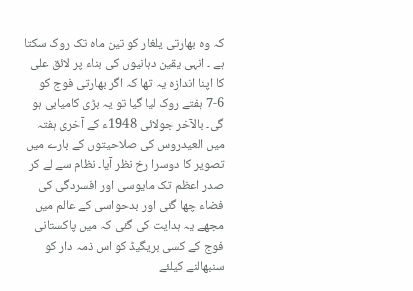کہ وہ بھارتی یلغار کو تین ماہ تک روک سکتا ہے ۔ انہی یقین دہانیوں کی بناء پر لائق علی کا اپنا اندازہ یہ تھا کہ اگر بھارتی فوج کو 6-7 ہفتے روک لیا گیا تو یہ بڑی کامیابی ہو گی۔ بالآخر جولائی 1948ء کے آخری ہفتہ میں العیدروس کی صلاحیتوں کے بارے میں تصویر کا دوسرا رخ نظر آیا۔ نظام سے لے کر صدر اعظم تک مایوسی اور افسردگی کی فضاء چھا گئی اور بدحواسی کے عالم میں مجھے یہ ہدایت کی گئی کہ میں پاکستانی فوج کے کسی بریگیڈ کو اس ذمہ دار کو سنبھالنے کیلئے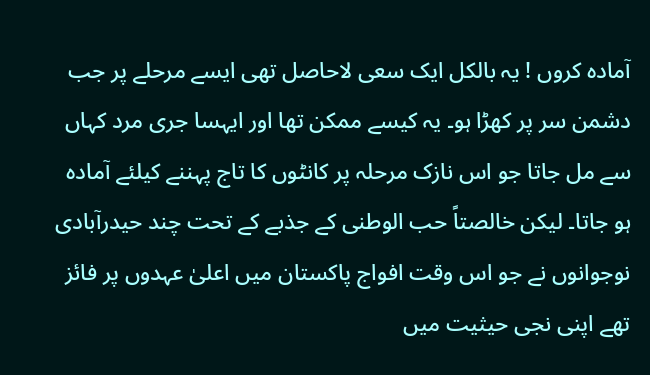آمادہ کروں ! یہ بالکل ایک سعی لاحاصل تھی ایسے مرحلے پر جب دشمن سر پر کھڑا ہو۔ یہ کیسے ممکن تھا اور ایہسا جری مرد کہاں سے مل جاتا جو اس نازک مرحلہ پر کانٹوں کا تاج پہننے کیلئے آمادہ ہو جاتا۔ لیکن خالصتاً حب الوطنی کے جذبے کے تحت چند حیدرآبادی نوجوانوں نے جو اس وقت افواج پاکستان میں اعلیٰ عہدوں پر فائز تھے اپنی نجی حیثیت میں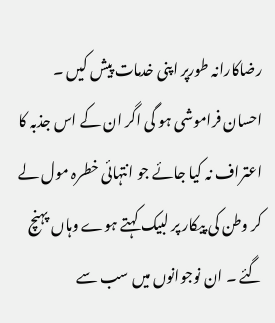رضاکارانہ طورپر اپنی خدمات پیش کیں ۔ احسان فراموشی ہو گی اگر ان کے اس جذبہ کا اعتراف نہ کیا جائے جو انتہائی خطرہ مول لے کر وطن کی پیکار پر لبیک کہتے ہوے وہاں پہنچ گئے ۔ ان نوجوانوں میں سب سے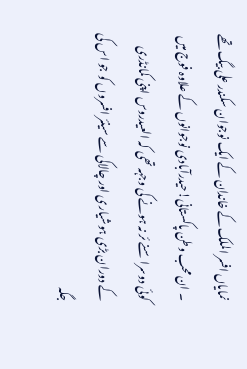نمایاں افسر الملک کے خاندان کے ایک نوجوان سکندر علی بیگ تھے ۔ ان محب وطن پاکستانی!حیدرآبادی نوجوانوں کے علاوہ فوج میں کوئی دوسرا سنے ئر نہ ہونے کی وجہہ تھی کہ العیدروس اپنی کمانڈری کے دوران بڑی ہوشیاری اور چالاکی سے سینئر افسروں کو جو اس کی جگہ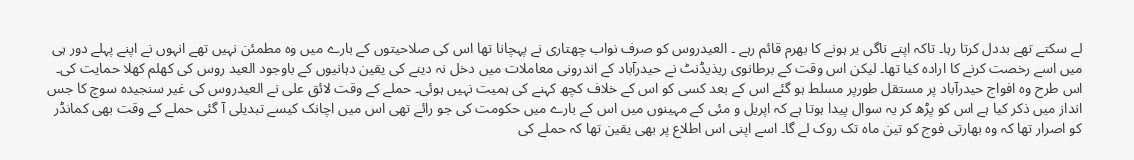لے سکتے تھے بددل کرتا رہا۔ تاکہ اپنے ناگں یر ہونے کا بھرم قائم رہے ۔ العیدروس کو صرف نواب چھتاری نے پہچانا تھا اس کی صلاحیتوں کے بارے میں وہ مطمئن نہیں تھے انہوں نے اپنے پہلے دور ہی میں اسے رخصت کرنے کا ارادہ کیا تھا۔ لیکن اس وقت کے برطانوی ریذیڈنٹ نے حیدرآباد کے اندرونی معاملات میں دخل نہ دینے کی یقین دہانیوں کے باوجود العید روس کی کھلم کھلا حمایت کی۔ اس طرح وہ افواج حیدرآباد پر مستقل طورپر مسلط ہو گئے اس کے بعد کسی کو اس کے خلاف کچھ کہنے کی ہمیت نہیں ہوئی۔ حملے کے وقت لائق علی نے العیدروس کی غیر سنجیدہ سوچ کا جس انداز میں ذکر کیا ہے اس کو پڑھ کر یہ سوال پیدا ہوتا ہے کہ اپریل و مئی کے مہینوں میں اس کے بارے میں حکومت کی جو رائے تھی اس میں اچانک کیسے تبدیلی آ گئی حملے کے وقت بھی کمانڈر کو اصرار تھا کہ وہ بھارتی فوج کو تین ماہ تک روک لے گا۔ اسے اپنی اس اطلاع پر بھی یقین تھا کہ حملے کی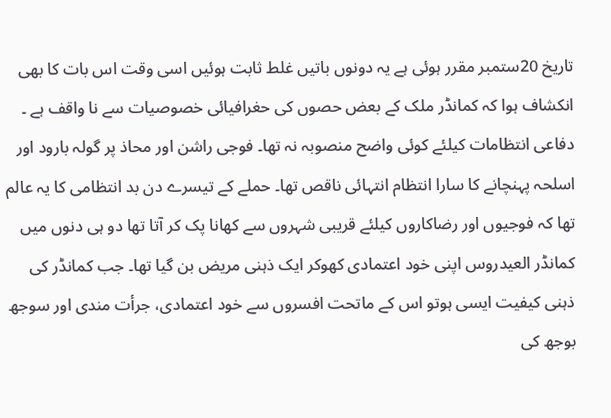تاریخ 20ستمبر مقرر ہوئی ہے یہ دونوں باتیں غلط ثابت ہوئیں اسی وقت اس بات کا بھی انکشاف ہوا کہ کمانڈر ملک کے بعض حصوں کی حغرافیائی خصوصیات سے نا واقف ہے ۔ دفاعی انتظامات کیلئے کوئی واضح منصوبہ نہ تھا۔ فوجی راشن اور محاذ پر گولہ بارود اور اسلحہ پہنچانے کا سارا انتظام انتہائی ناقص تھا۔ حملے کے تیسرے دن بد انتظامی کا یہ عالم تھا کہ فوجیوں اور رضاکاروں کیلئے قریبی شہروں سے کھانا پک کر آتا تھا دو ہی دنوں میں کمانڈر العیدروس اپنی خود اعتمادی کھوکر ایک ذہنی مریض بن گیا تھا۔ جب کمانڈر کی ذہنی کیفیت ایسی ہوتو اس کے ماتحت افسروں سے خود اعتمادی، جرأت مندی اور سوجھ بوجھ کی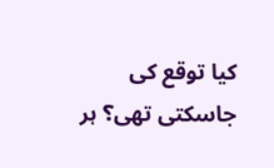کیا توقع کی جاسکتی تھی؟ ہر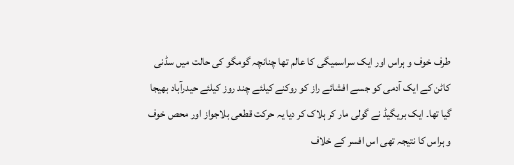طرف خوف و ہراس اور ایک سراسمیگی کا عالم تھا چنانچہ گومگو کی حالت میں سڈنی کاٹن کے ایک آدمی کو جسے افشائے راز کو روکنے کیلئے چند روز کیلئے حیدرآباد بھیجا گیا تھا۔ ایک بریگیڈ نے گولی مار کر ہلاک کر دیا یہ حرکت قطعی بلاجواز اور محص خوف و ہراس کا نتیجہ تھی اس افسر کے خلاف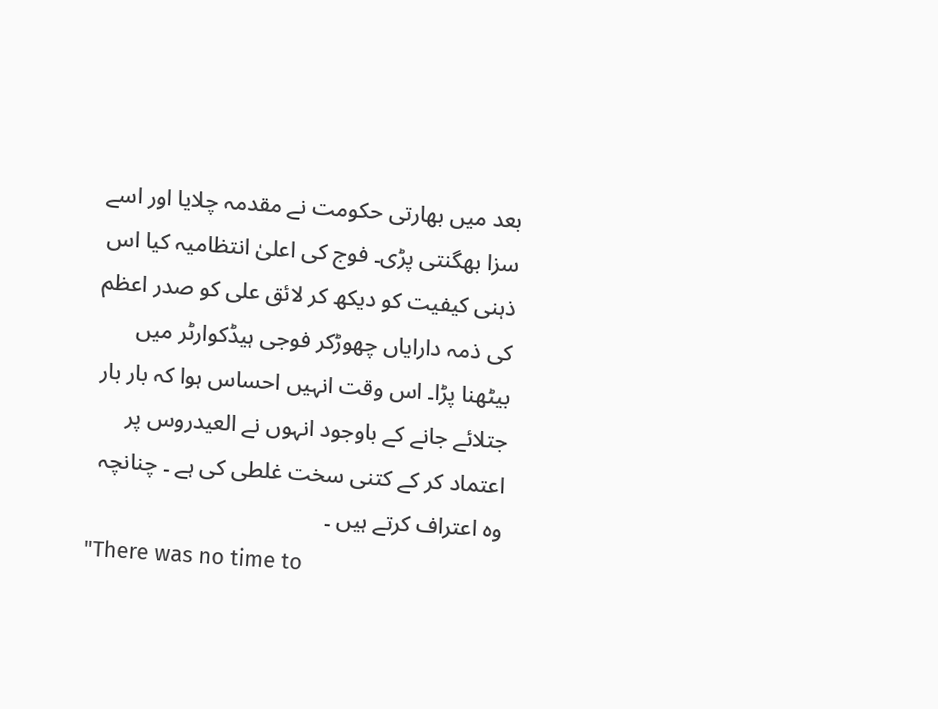بعد میں بھارتی حکومت نے مقدمہ چلایا اور اسے سزا بھگنتی پڑی۔ فوج کی اعلیٰ انتظامیہ کیا اس ذہنی کیفیت کو دیکھ کر لائق علی کو صدر اعظم کی ذمہ دارایاں چھوڑکر فوجی ہیڈکوارٹر میں بیٹھنا پڑا۔ اس وقت انہیں احساس ہوا کہ بار بار جتلائے جانے کے باوجود انہوں نے العیدروس پر اعتماد کر کے کتنی سخت غلطی کی ہے ۔ چنانچہ وہ اعتراف کرتے ہیں ۔
"There was no time to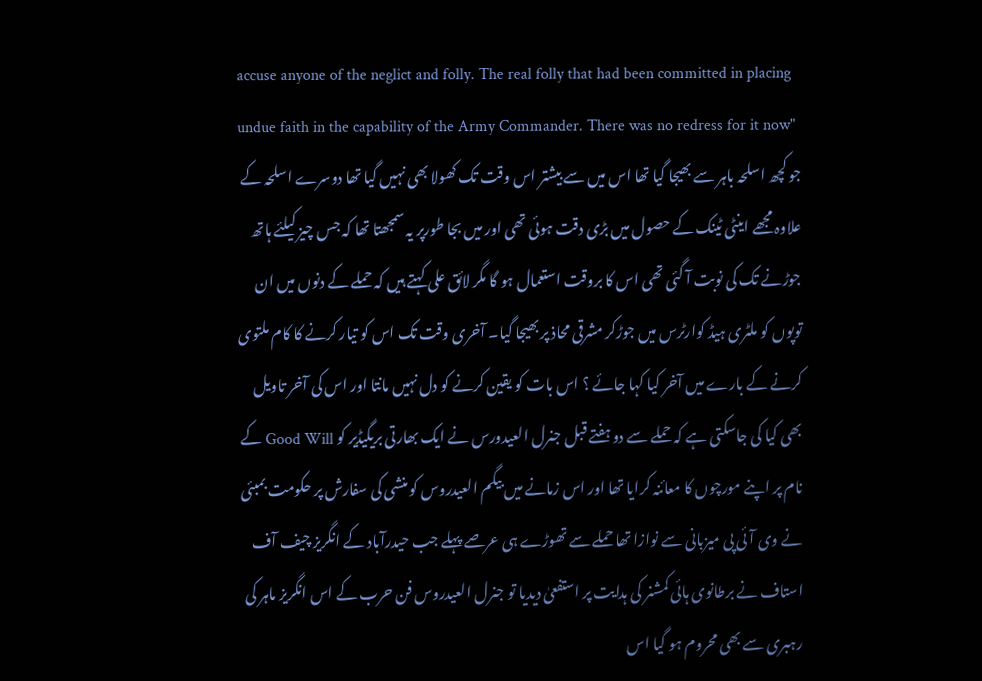accuse anyone of the neglict and folly. The real folly that had been committed in placing undue faith in the capability of the Army Commander. There was no redress for it now"
جو کچھ اسلحہ باہر سے بھیجا گیا تھا اس میں سے بیشتر اس وقت تک کھولا بھی نہیں گیا تھا دوسرے اسلحہ کے علاوہ مجھے اینٹی ٹینک کے حصول میں بڑی دقت ہوئی تھی اور میں بجا طورپر یہ سمجھتا تھا کہ جس چیز کیلئے ہاتھ جوڑنے تک کی نوبت آ گئی تھی اس کا بروقت استعمال ہو گا مگر لائق علی کہتے ہیں کہ حملے کے دنوں میں ان توپوں کو ملٹری ہیڈ کوارٹرس میں جوڑکر مشرقی محاذ پر بھیجا گیا۔ آخری وقت تک اس کو تیار کرنے کا کام ملتوی کرنے کے بارے میں آخر کیا کہا جائے ؟ اس بات کو یقین کرنے کو دل نہیں مانتا اور اس کی آخر تاویل بھی کیا کی جاسکتی ہے کہ حملے سے دو ہفتے قبل جنرل العیدورس نے ایک بھارتی بریگیڈیر کو Good Will کے نام پر اپنے مورچوں کا معائنہ کرایا تھا اور اس زمانے میں بیگم العیدروس کو منشی کی سفارش پر حکومت بمبئی نے وی آئی پی میزبانی سے نوازا تھا حملے سے تھوڑے ہی عرصے پہلے جب حیدرآباد کے انگریز چیف آف استاف نے برطانوی ہائی کمشنر کی ہدایت پر استفعیٰ دیدیا تو جنرل العیدروس فن حرب کے اس انگریز ماہر کی رہبری سے بھی محروم ہو گیا اس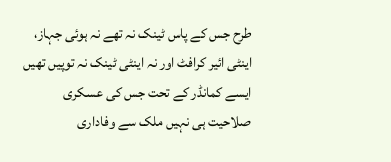طرح جس کے پاس ٹینک نہ تھے نہ ہوئی جہاز، اینٹی ائیر کرافٹ اور نہ اینٹی ٹینک نہ توپیں تھیں ایسے کمانڈر کے تحت جس کی عسکری صلاحیت ہی نہیں ملک سے وفاداری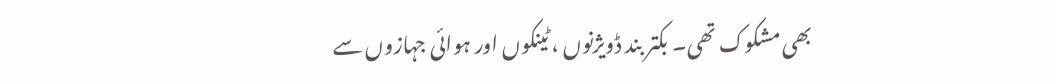بھی مشکوک تھی۔ بکتر بند ڈویژنوں ، ٹینکوں اور ہوائی جہازوں سے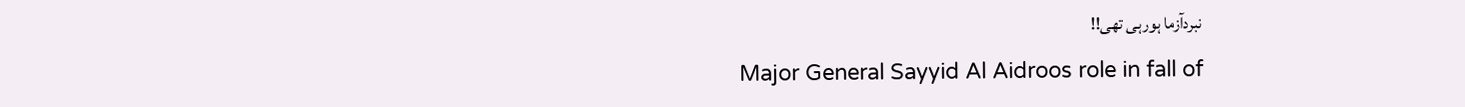نبردآزما ہورہی تھی!!

Major General Sayyid Al Aidroos role in fall of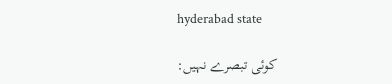hyderabad state

کوئی تبصرے نہیں: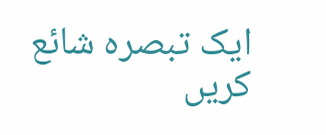ایک تبصرہ شائع کریں